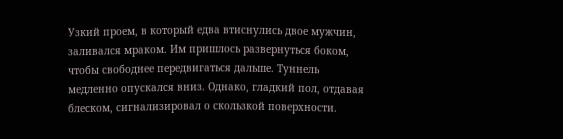Узкий проем, в который едва втиснулись двое мужчин, заливался мраком. Им пришлось развернуться боком, чтобы свободнее передвигаться дальше. Туннель медленно опускался вниз. Однако, гладкий пол, отдавая блеском, сигнализировал о скользкой поверхности.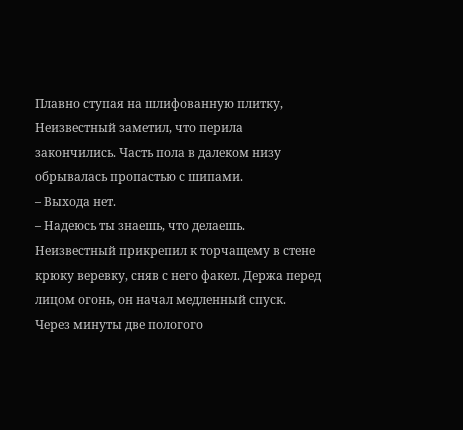Плавно ступая на шлифованную плитку, Неизвестный заметил, что перила закончились. Часть пола в далеком низу обрывалась пропастью с шипами.
– Выхода нет.
– Надеюсь ты знаешь, что делаешь.
Неизвестный прикрепил к торчащему в стене крюку веревку, сняв с него факел. Держа перед лицом огонь, он начал медленный спуск. Через минуты две пологого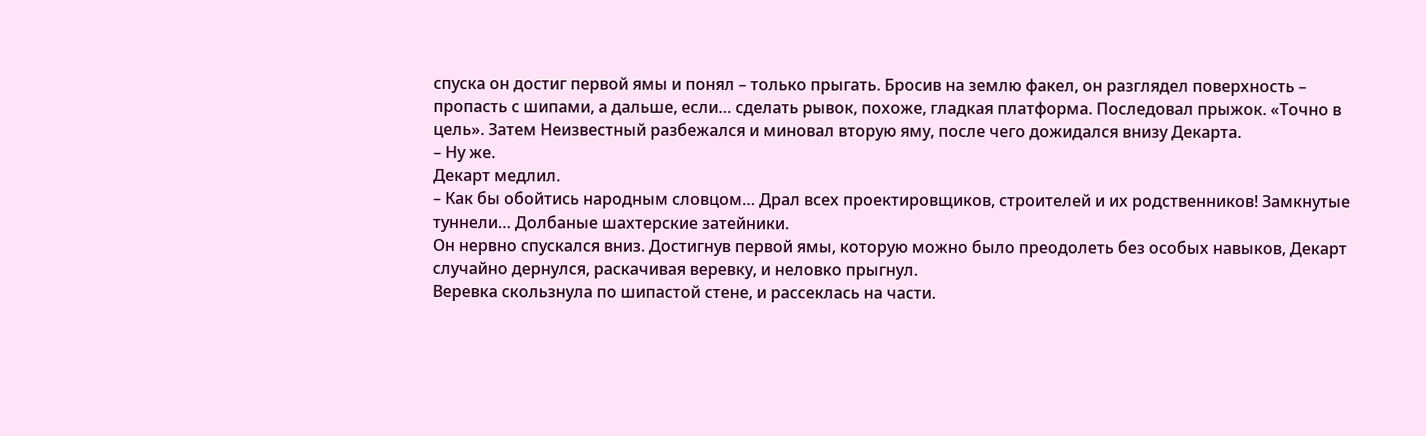спуска он достиг первой ямы и понял – только прыгать. Бросив на землю факел, он разглядел поверхность – пропасть с шипами, а дальше, если… сделать рывок, похоже, гладкая платформа. Последовал прыжок. «Точно в цель». Затем Неизвестный разбежался и миновал вторую яму, после чего дожидался внизу Декарта.
– Ну же.
Декарт медлил.
– Как бы обойтись народным словцом… Драл всех проектировщиков, строителей и их родственников! Замкнутые туннели… Долбаные шахтерские затейники.
Он нервно спускался вниз. Достигнув первой ямы, которую можно было преодолеть без особых навыков, Декарт случайно дернулся, раскачивая веревку, и неловко прыгнул.
Веревка скользнула по шипастой стене, и рассеклась на части.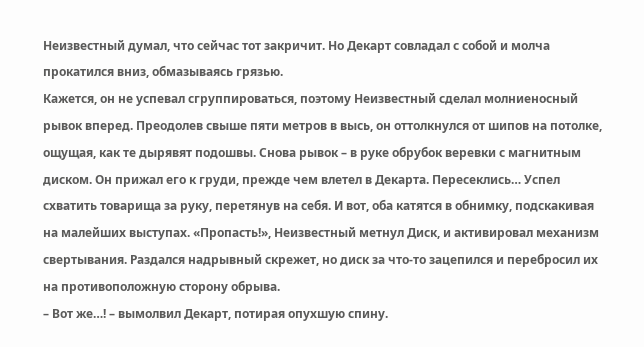Неизвестный думал, что сейчас тот закричит. Но Декарт совладал с собой и молча прокатился вниз, обмазываясь грязью.
Кажется, он не успевал сгруппироваться, поэтому Неизвестный сделал молниеносный рывок вперед. Преодолев свыше пяти метров в высь, он оттолкнулся от шипов на потолке, ощущая, как те дырявят подошвы. Снова рывок – в руке обрубок веревки с магнитным диском. Он прижал его к груди, прежде чем влетел в Декарта. Пересеклись… Успел схватить товарища за руку, перетянув на себя. И вот, оба катятся в обнимку, подскакивая на малейших выступах. «Пропасть!», Неизвестный метнул Диск, и активировал механизм свертывания. Раздался надрывный скрежет, но диск за что-то зацепился и перебросил их на противоположную сторону обрыва.
– Вот же…! – вымолвил Декарт, потирая опухшую спину.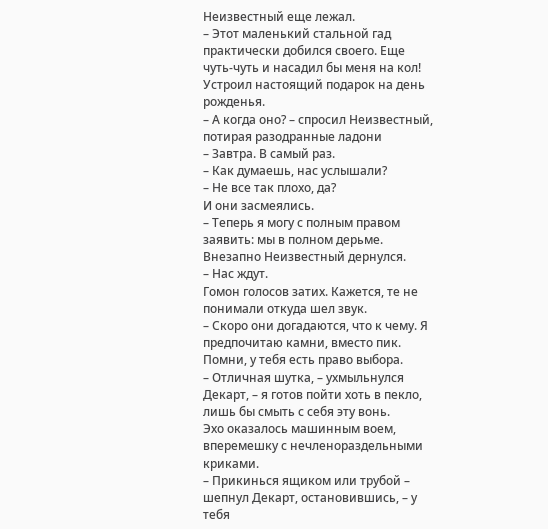Неизвестный еще лежал.
– Этот маленький стальной гад практически добился своего. Еще чуть-чуть и насадил бы меня на кол! Устроил настоящий подарок на день рожденья.
– А когда оно? – спросил Неизвестный, потирая разодранные ладони
– Завтра. В самый раз.
– Как думаешь, нас услышали?
– Не все так плохо, да?
И они засмеялись.
– Теперь я могу с полным правом заявить: мы в полном дерьме.
Внезапно Неизвестный дернулся.
– Нас ждут.
Гомон голосов затих. Кажется, те не понимали откуда шел звук.
– Скоро они догадаются, что к чему. Я предпочитаю камни, вместо пик. Помни, у тебя есть право выбора.
– Отличная шутка, – ухмыльнулся Декарт, – я готов пойти хоть в пекло, лишь бы смыть с себя эту вонь.
Эхо оказалось машинным воем, вперемешку с нечленораздельными криками.
– Прикинься ящиком или трубой – шепнул Декарт, остановившись, – у тебя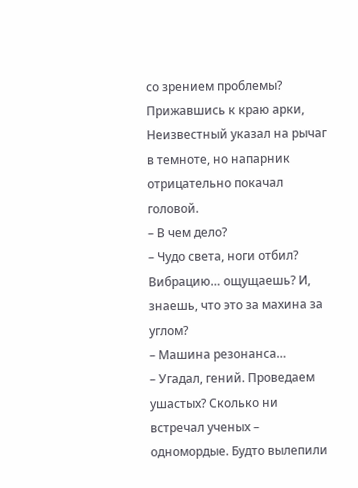со зрением проблемы?
Прижавшись к краю арки, Неизвестный указал на рычаг в темноте, но напарник отрицательно покачал головой.
– В чем дело?
– Чудо света, ноги отбил? Вибрацию… ощущаешь? И, знаешь, что это за махина за углом?
– Машина резонанса…
– Угадал, гений. Проведаем ушастых? Сколько ни встречал ученых – одномордые. Будто вылепили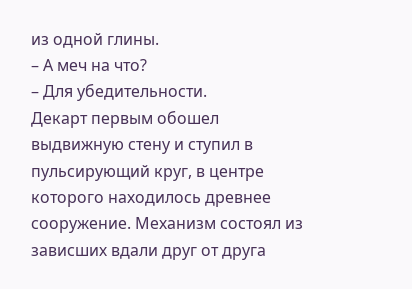из одной глины.
– А меч на что?
– Для убедительности.
Декарт первым обошел выдвижную стену и ступил в пульсирующий круг, в центре которого находилось древнее сооружение. Механизм состоял из зависших вдали друг от друга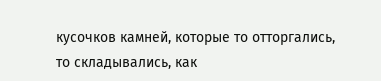кусочков камней, которые то отторгались, то складывались, как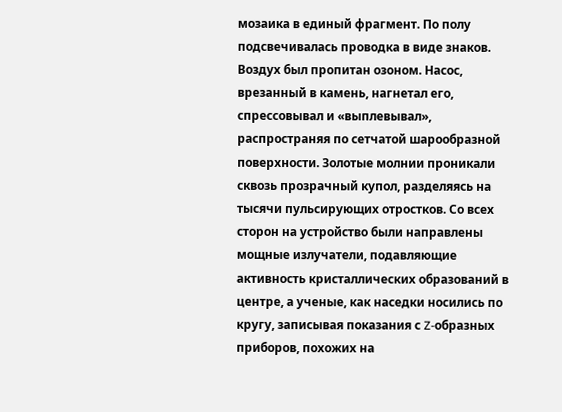мозаика в единый фрагмент. По полу подсвечивалась проводка в виде знаков. Воздух был пропитан озоном. Насос, врезанный в камень, нагнетал его, спрессовывал и «выплевывал», распространяя по сетчатой шарообразной поверхности. Золотые молнии проникали сквозь прозрачный купол, разделяясь на тысячи пульсирующих отростков. Со всех сторон на устройство были направлены мощные излучатели, подавляющие активность кристаллических образований в центре, а ученые, как наседки носились по кругу, записывая показания с Z-образных приборов, похожих на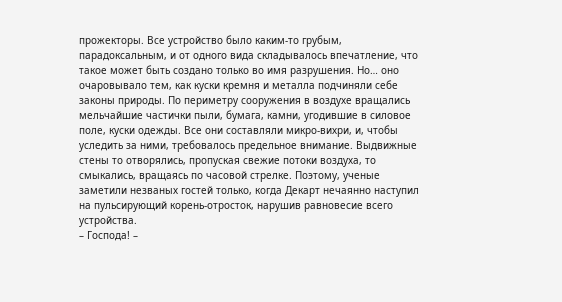прожекторы. Все устройство было каким-то грубым, парадоксальным, и от одного вида складывалось впечатление, что такое может быть создано только во имя разрушения. Но… оно очаровывало тем, как куски кремня и металла подчиняли себе законы природы. По периметру сооружения в воздухе вращались мельчайшие частички пыли, бумага, камни, угодившие в силовое поле, куски одежды. Все они составляли микро-вихри, и, чтобы уследить за ними, требовалось предельное внимание. Выдвижные стены то отворялись, пропуская свежие потоки воздуха, то смыкались, вращаясь по часовой стрелке. Поэтому, ученые заметили незваных гостей только, когда Декарт нечаянно наступил на пульсирующий корень-отросток, нарушив равновесие всего устройства.
– Господа! –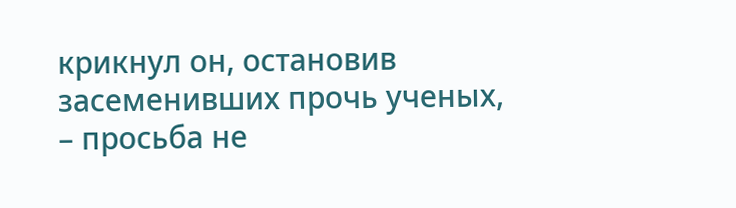крикнул он, остановив засеменивших прочь ученых, – просьба не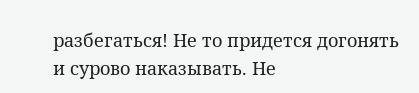разбегаться! Не то придется догонять и сурово наказывать. Не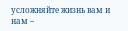усложняйте жизнь вам и нам –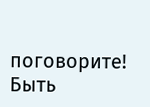поговорите! Быть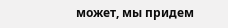может, мы придем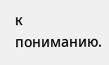к пониманию.